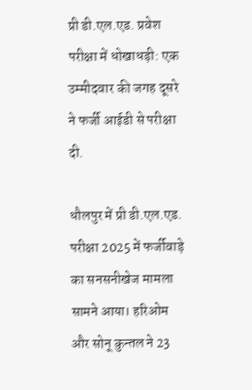प्री डी.एल.एड. प्रवेश परीक्षा में धोखाधड़ी: एक उम्मीदवार की जगह दूसरे ने फर्जी आईडी से परीक्षा दी.

धौलपुर में प्री डी.एल.एड. परीक्षा 2025 में फर्जीवाड़े का सनसनीखेज मामला सामने आया। हरिओम और सोनू कुन्तल ने 23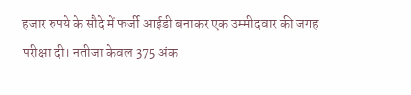हजार रुपये के सौदे में फर्जी आईडी बनाकर एक उम्मीदवार की जगह परीक्षा दी। नतीजा केवल 375 अंक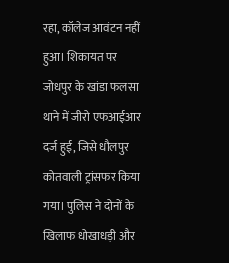रहा, कॉलेज आवंटन नहीं हुआ। शिकायत पर जोधपुर के खांडा फलसा थाने में जीरो एफआईआर दर्ज हुई, जिसे धौलपुर कोतवाली ट्रांसफर किया गया। पुलिस ने दोनों के खिलाफ धोखाधड़ी और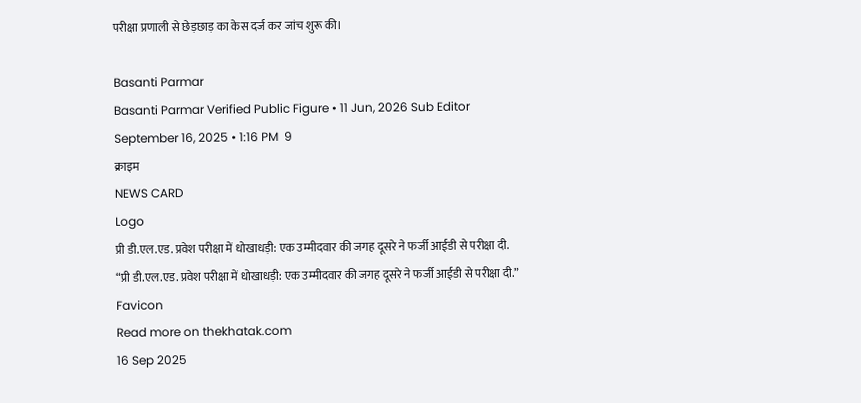परीक्षा प्रणाली से छेड़छाड़ का केस दर्ज कर जांच शुरू की।

Basanti Parmar
Basanti Parmar Verified Public Figure • 11 Jun, 2026 Sub Editor
September 16, 2025 • 1:16 PM  9
क्राइम
NEWS CARD
Logo
प्री डी.एल.एड. प्रवेश परीक्षा में धोखाधड़ी: एक उम्मीदवार की जगह दूसरे ने फर्जी आईडी से परीक्षा दी.
“प्री डी.एल.एड. प्रवेश परीक्षा में धोखाधड़ी: एक उम्मीदवार की जगह दूसरे ने फर्जी आईडी से परीक्षा दी.”
Favicon
Read more on thekhatak.com
16 Sep 2025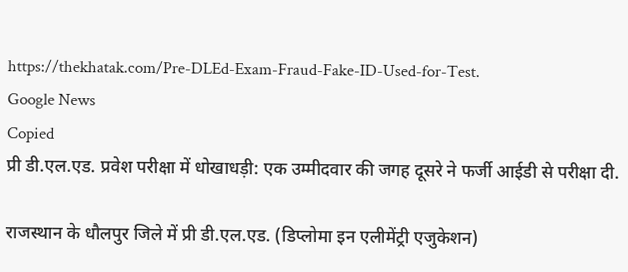https://thekhatak.com/Pre-DLEd-Exam-Fraud-Fake-ID-Used-for-Test.
Google News
Copied
प्री डी.एल.एड. प्रवेश परीक्षा में धोखाधड़ी: एक उम्मीदवार की जगह दूसरे ने फर्जी आईडी से परीक्षा दी.

राजस्थान के धौलपुर जिले में प्री डी.एल.एड. (डिप्लोमा इन एलीमेंट्री एजुकेशन)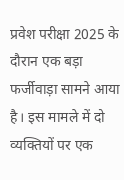प्रवेश परीक्षा 2025 के दौरान एक बड़ा फर्जीवाड़ा सामने आया है। इस मामले में दो व्यक्तियों पर एक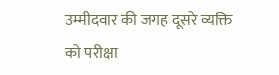उम्मीदवार की जगह दूसरे व्यक्ति को परीक्षा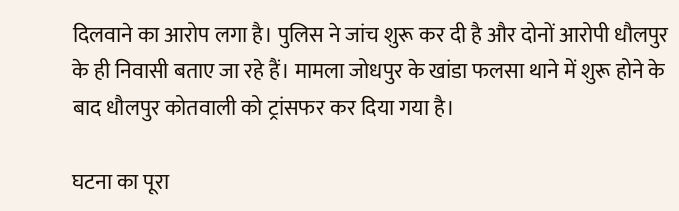दिलवाने का आरोप लगा है। पुलिस ने जांच शुरू कर दी है और दोनों आरोपी धौलपुर के ही निवासी बताए जा रहे हैं। मामला जोधपुर के खांडा फलसा थाने में शुरू होने के बाद धौलपुर कोतवाली को ट्रांसफर कर दिया गया है।

घटना का पूरा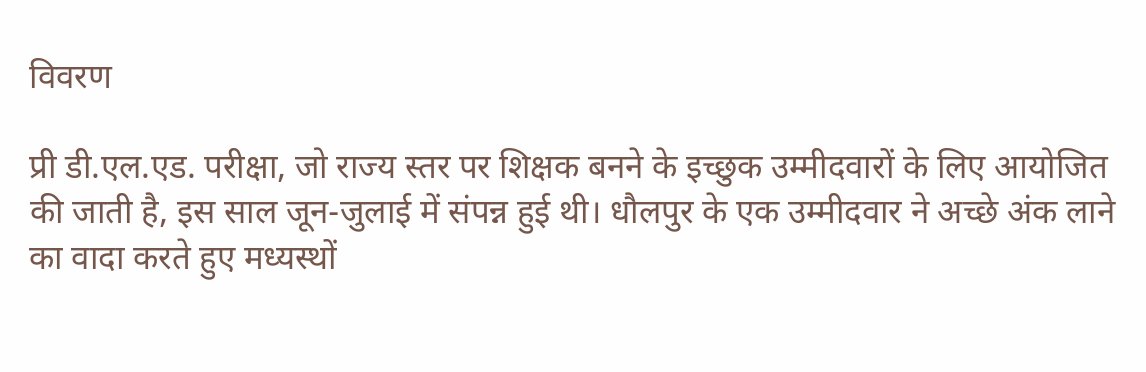विवरण

प्री डी.एल.एड. परीक्षा, जो राज्य स्तर पर शिक्षक बनने के इच्छुक उम्मीदवारों के लिए आयोजित की जाती है, इस साल जून-जुलाई में संपन्न हुई थी। धौलपुर के एक उम्मीदवार ने अच्छे अंक लाने का वादा करते हुए मध्यस्थों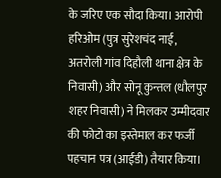के जरिए एक सौदा किया। आरोपी हरिओम (पुत्र सुरेशचंद नाई, अतरोली गांव दिहौली थाना क्षेत्र के निवासी) और सोनू कुन्तल (धौलपुर शहर निवासी) ने मिलकर उम्मीदवार की फोटो का इस्तेमाल कर फर्जी पहचान पत्र (आईडी) तैयार किया।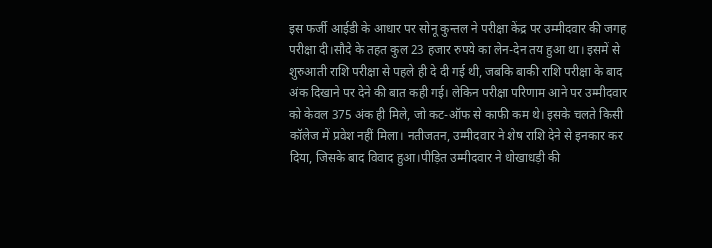इस फर्जी आईडी के आधार पर सोनू कुन्तल ने परीक्षा केंद्र पर उम्मीदवार की जगह परीक्षा दी।सौदे के तहत कुल 23 हजार रुपये का लेन-देन तय हुआ था। इसमें से शुरुआती राशि परीक्षा से पहले ही दे दी गई थी, जबकि बाकी राशि परीक्षा के बाद अंक दिखाने पर देने की बात कही गई। लेकिन परीक्षा परिणाम आने पर उम्मीदवार को केवल 375 अंक ही मिले, जो कट-ऑफ से काफी कम थे। इसके चलते किसी कॉलेज में प्रवेश नहीं मिला। नतीजतन, उम्मीदवार ने शेष राशि देने से इनकार कर दिया, जिसके बाद विवाद हुआ।पीड़ित उम्मीदवार ने धोखाधड़ी की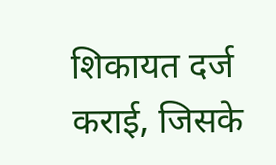शिकायत दर्ज कराई, जिसके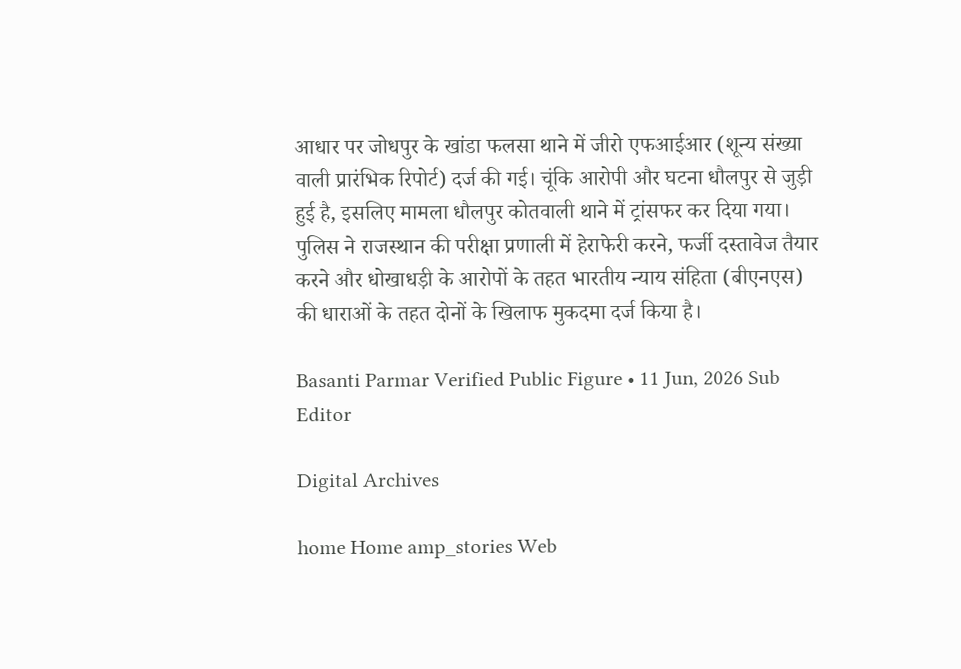आधार पर जोधपुर के खांडा फलसा थाने में जीरो एफआईआर (शून्य संख्या वाली प्रारंभिक रिपोर्ट) दर्ज की गई। चूंकि आरोपी और घटना धौलपुर से जुड़ी हुई है, इसलिए मामला धौलपुर कोतवाली थाने में ट्रांसफर कर दिया गया। पुलिस ने राजस्थान की परीक्षा प्रणाली में हेराफेरी करने, फर्जी दस्तावेज तैयार करने और धोखाधड़ी के आरोपों के तहत भारतीय न्याय संहिता (बीएनएस) की धाराओं के तहत दोनों के खिलाफ मुकदमा दर्ज किया है।

Basanti Parmar Verified Public Figure • 11 Jun, 2026 Sub Editor

Digital Archives

home Home amp_stories Web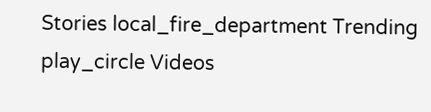Stories local_fire_department Trending play_circle Videos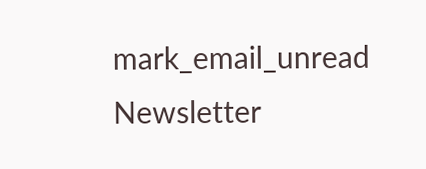mark_email_unread Newsletter